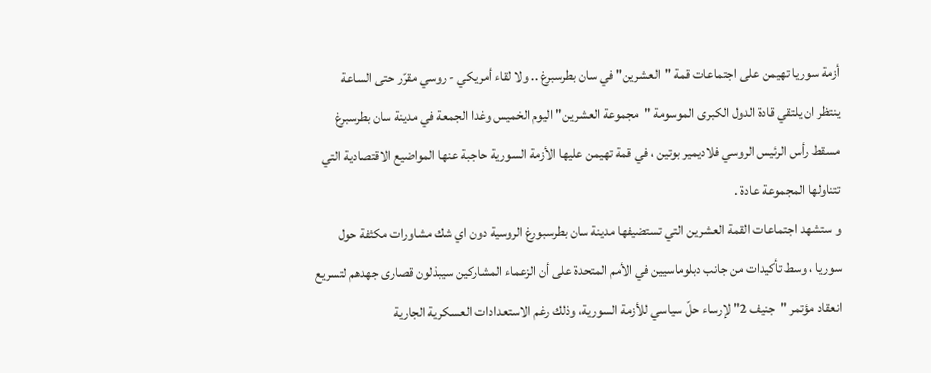أزمة سوريا تهيمن على اجتماعات قمة "العشرين" في سان بطرسبرغ .. ولا لقاء أمريكي - روسي مقرّر حتى الساعة
ينتظر ان يلتقي قادة الدول الكبرى الموسومة "مجموعة العشرين" اليوم الخميس وغدا الجمعة في مدينة سان بطرسبرغ مسقط رأس الرئيس الروسي فلاديمير بوتين ، في قمة تهيمن عليها الأزمة السورية حاجبة عنها المواضيع الاقتصادية التي تتناولها المجموعة عادة .
و ستشهد اجتماعات القمة العشرين التي تستضيفها مدينة سان بطرسبورغ الروسية دون اي شك مشاورات مكثفة حول سوريا ، وسط تأكيدات من جانب دبلوماسيين في الأمم المتحدة على أن الزعماء المشاركين سيبذلون قصارى جهدهم لتسريع انعقاد مؤتمر "جنيف 2" لإرساء حلّ سياسي للأزمة السورية، وذلك رغم الاستعدادات العسكرية الجارية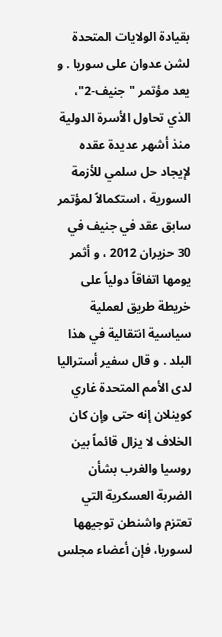بقيادة الولايات المتحدة لشن عدوان على سوريا . و يعد مؤتمر "جنيف-2"، الذي تحاول الأسرة الدولية منذ أشهر عديدة عقده لإيجاد حل سلمي للأزمة السورية ، استكمالاً لمؤتمر سابق عقد في جنيف في 30 حزيران 2012 ، و أثمر يومها اتفاقاً دولياً على خريطة طريق لعملية سياسية انتقالية في هذا البلد . و قال سفير أستراليا لدى الأمم المتحدة غاري كوينلان إنه حتى وإن كان الخلاف لا يزال قائماً بين روسيا والغرب بشأن الضربة العسكرية التي تعتزم واشنطن توجيهها لسوريا، فإن أعضاء مجلس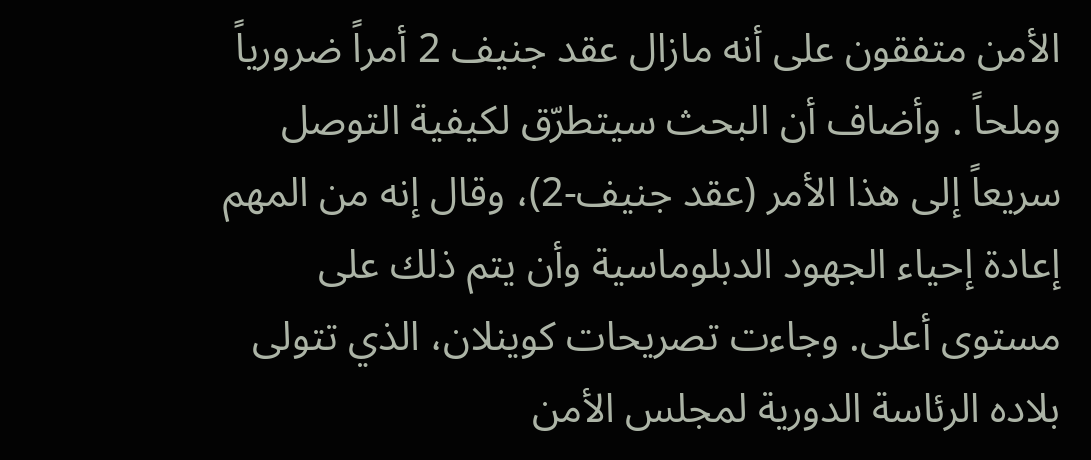الأمن متفقون على أنه مازال عقد جنيف 2 أمراً ضرورياً وملحاً . وأضاف أن البحث سيتطرّق لكيفية التوصل سريعاً إلى هذا الأمر (عقد جنيف-2)، وقال إنه من المهم إعادة إحياء الجهود الدبلوماسية وأن يتم ذلك على مستوى أعلى. وجاءت تصريحات كوينلان، الذي تتولى بلاده الرئاسة الدورية لمجلس الأمن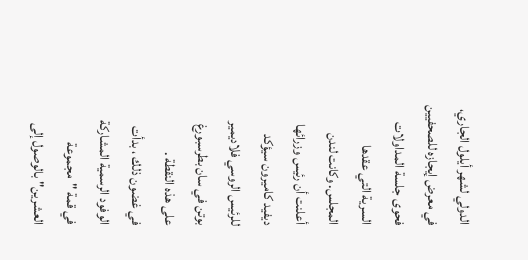الدولي لشهر أيلول الجاري، في معرض إيجازه للصحفيين فحوى جلسة المداولات السرية التي عقدها المجلس. وكانت لندن أعلنت أن رئيس وزرائها ديفيد كاميرون سيؤكد للرئيس الروسي فلاديمير بوتن في سان بطرسبورغ على هذه النقطة .
في غضون ذلك ، بدأت الوفود الرسمية المشاركة في قمة "مجموعة العشرين" بالوصول إلى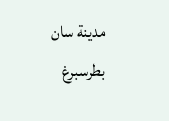مدينة سان بطرسبرغ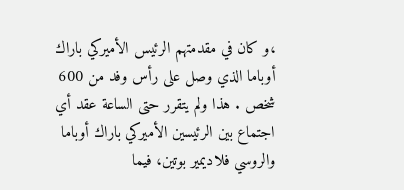،و كان في مقدمتهم الرئيس الأميركي باراك أوباما الذي وصل على رأس وفد من 600 شخص . هذا ولم يتقرر حتى الساعة عقد أي اجتماع بين الرئيسين الأميركي باراك أوباما والروسي فلاديمير بوتين، فيما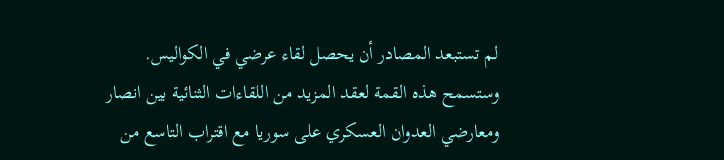لم تستبعد المصادر أن يحصل لقاء عرضي في الكواليس. وستسمح هذه القمة لعقد المزيد من اللقاءات الثنائية بين انصار ومعارضي العدوان العسكري على سوريا مع اقتراب التاسع من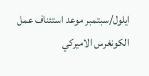ايلول/سبتمبر موعد استئناف عمل الكونغرس الاميركي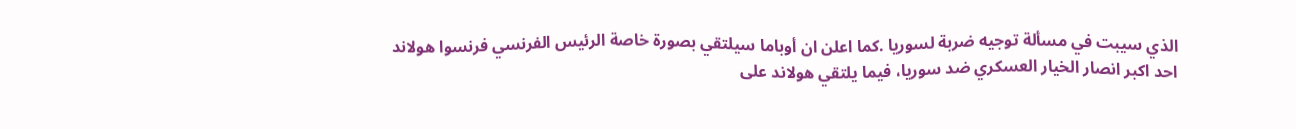الذي سيبت في مسألة توجيه ضربة لسوريا .كما اعلن ان أوباما سيلتقي بصورة خاصة الرئيس الفرنسي فرنسوا هولاند احد اكبر انصار الخيار العسكري ضد سوريا، فيما يلتقي هولاند على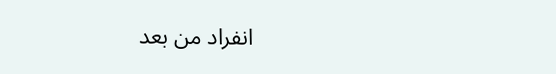انفراد من بعد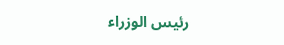رئيس الوزراء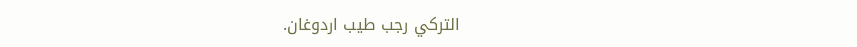التركي رجب طيب اردوغان.